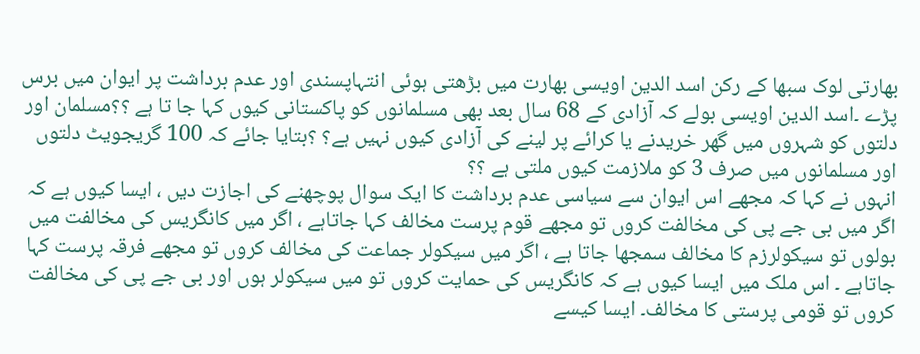بھارتی لوک سبھا کے رکن اسد الدین اویسی بھارت میں بڑھتی ہوئی انتہاپسندی اور عدم برداشت پر ایوان میں برس پڑے ۔اسد الدین اویسی بولے کہ آزادی کے 68 سال بعد بھی مسلمانوں کو پاکستانی کیوں کہا جا تا ہے ؟؟مسلمان اور دلتوں کو شہروں میں گھر خریدنے یا کرائے پر لینے کی آزادی کیوں نہیں ہے؟ ؟بتایا جائے کہ 100 گریجویٹ دلتوں اور مسلمانوں میں صرف 3 کو ملازمت کیوں ملتی ہے ؟؟
انہوں نے کہا کہ مجھے اس ایوان سے سیاسی عدم برداشت کا ایک سوال پوچھنے کی اجازت دیں ، ایسا کیوں ہے کہ اگر میں بی جے پی کی مخالفت کروں تو مجھے قوم پرست مخالف کہا جاتاہے ، اگر میں کانگریس کی مخالفت میں بولوں تو سیکولرزم کا مخالف سمجھا جاتا ہے ، اگر میں سیکولر جماعت کی مخالف کروں تو مجھے فرقہ پرست کہا جاتاہے ۔ اس ملک میں ایسا کیوں ہے کہ کانگریس کی حمایت کروں تو میں سیکولر ہوں اور بی جے پی کی مخالفت کروں تو قومی پرستی کا مخالف۔ ایسا کیسے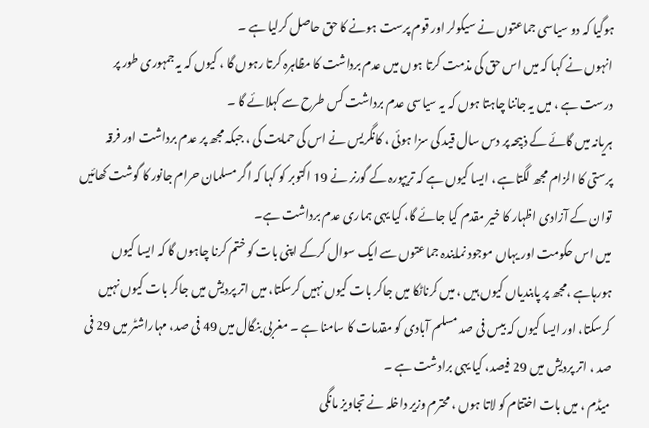ہوگیا کہ دو سیاسی جماعتوں نے سیکولر اور قوم پرست ہونے کا حق حاصل کرلیا ہے ۔
انہوں نے کہا کہ میں اس حق کی مذمت کرتا ہوں میں عدم برداشت کا مظاہرہ کرتا رہوں گا ، کیوں کہ یہ جمہوری طور پر درست ہے ، میں یہ جاننا چاہتا ہوں کہ یہ سیاسی عدم برداشت کس طرح سے کہلائے گا ۔
ہریانہ میں گائے کے ذبیحہ پر دس سال قید کی سزا ہوئی ، کانگریس نے اس کی حمایت کی ، جبکہ مجھ پر عدم برداشت اور فرقہ پرستی کا الزام مجھ لگتاہے ، ایسا کیوں ہے کہ تریپورہ کے گورنر نے 19 اکتوبر کو کہا کہ اگر مسلمان حرام جانور کا گوشت کھائیں توان کے آزادی اظہار کا خیر مقدم کیا جائے گا، کیا یہی ہماری عدم برداشت ہے۔
میں اس حکومت اور یہاں موجود نمایندہ جماعتوں سے ایک سوال کرکے اپنی بات کو ختم کرنا چاہوں گا کہ ایسا کیوں ہورہاہے ،مجھ پر پابندیاں کیوں ہیں ، میں کرناٹکا میں جاکر بات کیوں نہیں کرسکتا، میں اتر پردیش میں جاکر بات کیوں نہیں کرسکتا، اور ایسا کیوں کہ بیس فی صد مسلم آبادی کو مقدمات کا سامنا ہے ۔ مغربی بنگال میں 49 فی صد، مہاراشٹر میں 29 فی صد ، اتر پردیش میں 29 فیصد، کیا یہی برادشت ہے ۔
میڈم ، میں بات اختتام کو لاتا ہوں ، محترم وزیر داخلہ نے تجاویز مانگی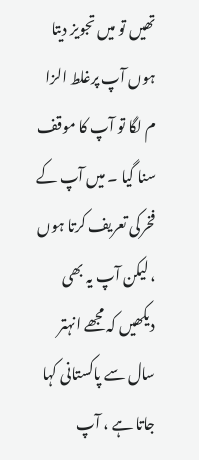تھیں تو میں تجویز دیتا ہوں آپ پرغلط الزا م لگا تو آپ کا موقف سنا گیا ۔ میں آپ کے فخرکی تعریف کرتا ہوں ، لیکن آپ یہ بھی دیکھیں کہ مجھے انہتر سال سے پاکستانی کہا جاتا ہے ، آپ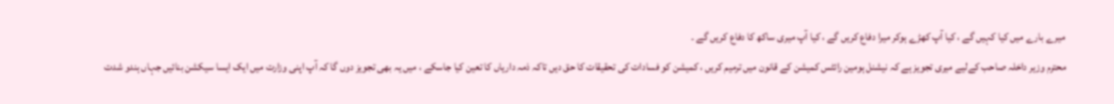میرے بارے میں کیا کہیں گے ، کیا آپ کھڑے ہوکر میرا دفاع کریں گے ، کیا آپ میری ساکھ کا دفاع کریں گے ۔
محترم وزیر داخلہ صاحب کےلیے میری تجویز ہے کہ نیشنل ہومین رائٹس کمیشن کے قانون میں ترمیم کریں ، کمیشن کو فسادات کی تحقیقات کا حق دیں تاکہ ذمہ داریاں کا تعین کیا جاسکے ، میں یہ بھی تجویز دوں گا کہ آپ اپنی وزارت میں ایک ایسا سیکشن بنائیں جہاں ہندو شدت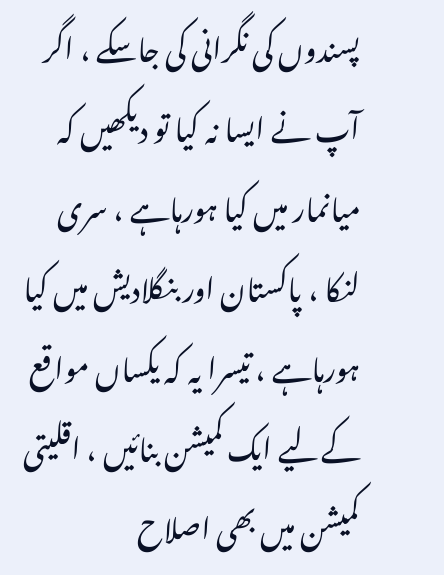پسندوں کی نگرانی کی جاسکے ، اگر آپ نے ایسا نہ کیا تو دیکھیں کہ میانمار میں کیا ہورہاہے ، سری لنکا ، پاکستان اور بنگلادیش میں کیا ہورہاہے ، تیسرا یہ کہ یکساں مواقع کےلیے ایک کمیشن بنائیں ، اقلیتی کمیشن میں بھی اصلاح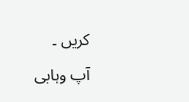کریں ۔
آپ وہابی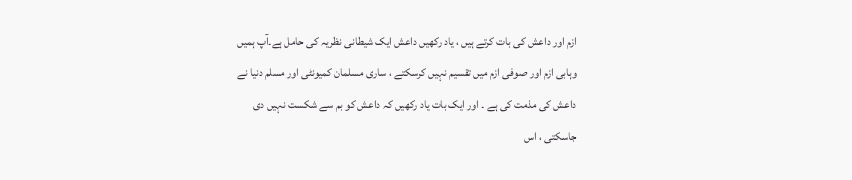ازم اور داعش کی بات کرتے ہیں ، یاد رکھیں داعش ایک شیطانی نظریہ کی حامل ہے۔آپ ہمیں وہابی ازم اور صوفی ازم میں تقسیم نہیں کرسکتے ، ساری مسلمان کمیونٹی اور مسلم دنیا نے داعش کی مذمت کی ہے ۔ اور ایک بات یاد رکھیں کہ داعش کو بم سے شکست نہیں دی جاسکتی ، اس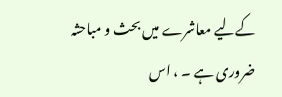کےلیے معاشرے میں بحث و مباحثہ ضروری ہے ۔ ، اس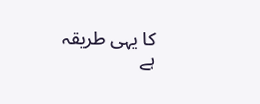کا یہی طریقہ ہے